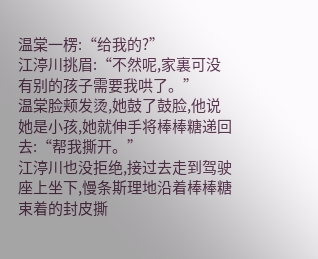温棠一楞:“给我的?”
江渟川挑眉:“不然呢,家裏可没有别的孩子需要我哄了。”
温棠脸颊发烫,她鼓了鼓脸,他说她是小孩,她就伸手将棒棒糖递回去:“帮我撕开。”
江渟川也没拒绝,接过去走到驾驶座上坐下,慢条斯理地沿着棒棒糖束着的封皮撕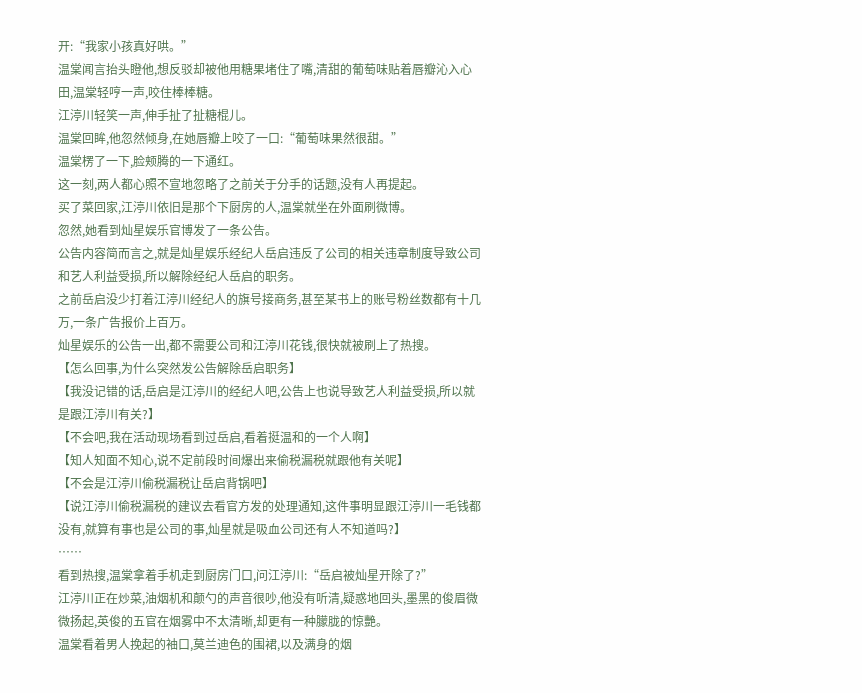开:“我家小孩真好哄。”
温棠闻言抬头瞪他,想反驳却被他用糖果堵住了嘴,清甜的葡萄味贴着唇瓣沁入心田,温棠轻哼一声,咬住棒棒糖。
江渟川轻笑一声,伸手扯了扯糖棍儿。
温棠回眸,他忽然倾身,在她唇瓣上咬了一口:“葡萄味果然很甜。”
温棠楞了一下,脸颊腾的一下通红。
这一刻,两人都心照不宣地忽略了之前关于分手的话题,没有人再提起。
买了菜回家,江渟川依旧是那个下厨房的人,温棠就坐在外面刷微博。
忽然,她看到灿星娱乐官博发了一条公告。
公告内容简而言之,就是灿星娱乐经纪人岳启违反了公司的相关违章制度导致公司和艺人利益受损,所以解除经纪人岳启的职务。
之前岳启没少打着江渟川经纪人的旗号接商务,甚至某书上的账号粉丝数都有十几万,一条广告报价上百万。
灿星娱乐的公告一出,都不需要公司和江渟川花钱,很快就被刷上了热搜。
【怎么回事,为什么突然发公告解除岳启职务】
【我没记错的话,岳启是江渟川的经纪人吧,公告上也说导致艺人利益受损,所以就是跟江渟川有关?】
【不会吧,我在活动现场看到过岳启,看着挺温和的一个人啊】
【知人知面不知心,说不定前段时间爆出来偷税漏税就跟他有关呢】
【不会是江渟川偷税漏税让岳启背锅吧】
【说江渟川偷税漏税的建议去看官方发的处理通知,这件事明显跟江渟川一毛钱都没有,就算有事也是公司的事,灿星就是吸血公司还有人不知道吗?】
……
看到热搜,温棠拿着手机走到厨房门口,问江渟川:“岳启被灿星开除了?”
江渟川正在炒菜,油烟机和颠勺的声音很吵,他没有听清,疑惑地回头,墨黑的俊眉微微扬起,英俊的五官在烟雾中不太清晰,却更有一种朦胧的惊艷。
温棠看着男人挽起的袖口,莫兰迪色的围裙,以及满身的烟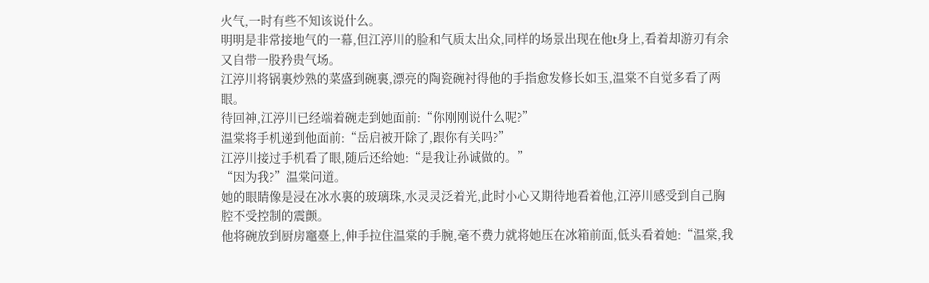火气,一时有些不知该说什么。
明明是非常接地气的一幕,但江渟川的脸和气质太出众,同样的场景出现在他t身上,看着却游刃有余又自带一股矜贵气场。
江渟川将锅裏炒熟的菜盛到碗裏,漂亮的陶瓷碗衬得他的手指愈发修长如玉,温棠不自觉多看了两眼。
待回神,江渟川已经端着碗走到她面前:“你刚刚说什么呢?”
温棠将手机递到他面前:“岳启被开除了,跟你有关吗?”
江渟川接过手机看了眼,随后还给她:“是我让孙诚做的。”
“因为我?”温棠问道。
她的眼睛像是浸在冰水裏的玻璃珠,水灵灵泛着光,此时小心又期待地看着他,江渟川感受到自己胸腔不受控制的震颤。
他将碗放到厨房竈臺上,伸手拉住温棠的手腕,毫不费力就将她压在冰箱前面,低头看着她:“温棠,我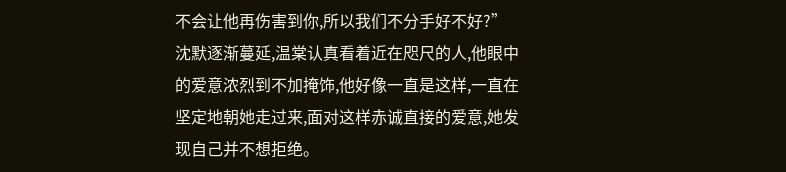不会让他再伤害到你,所以我们不分手好不好?”
沈默逐渐蔓延,温棠认真看着近在咫尺的人,他眼中的爱意浓烈到不加掩饰,他好像一直是这样,一直在坚定地朝她走过来,面对这样赤诚直接的爱意,她发现自己并不想拒绝。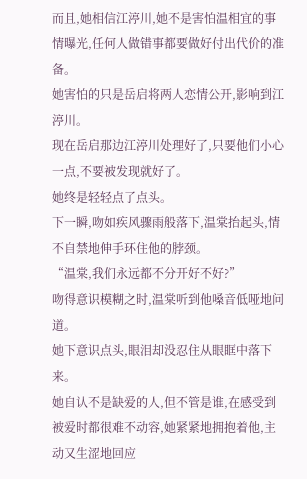而且,她相信江渟川,她不是害怕温相宜的事情曝光,任何人做错事都要做好付出代价的准备。
她害怕的只是岳启将两人恋情公开,影响到江渟川。
现在岳启那边江渟川处理好了,只要他们小心一点,不要被发现就好了。
她终是轻轻点了点头。
下一瞬,吻如疾风骤雨般落下,温棠抬起头,情不自禁地伸手环住他的脖颈。
“温棠,我们永远都不分开好不好?”
吻得意识模糊之时,温棠听到他嗓音低哑地问道。
她下意识点头,眼泪却没忍住从眼眶中落下来。
她自认不是缺爱的人,但不管是谁,在感受到被爱时都很难不动容,她紧紧地拥抱着他,主动又生涩地回应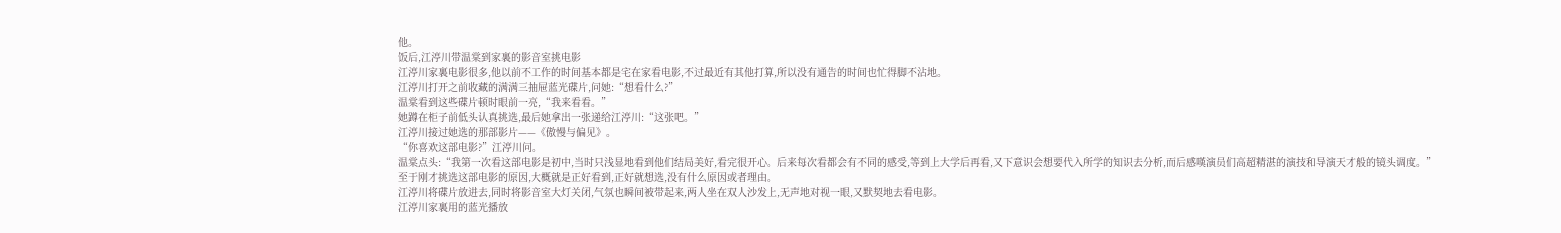他。
饭后,江渟川带温棠到家裏的影音室挑电影
江渟川家裏电影很多,他以前不工作的时间基本都是宅在家看电影,不过最近有其他打算,所以没有通告的时间也忙得脚不沾地。
江渟川打开之前收藏的满满三抽屉蓝光碟片,问她:“想看什么?”
温棠看到这些碟片顿时眼前一亮,“我来看看。”
她蹲在柜子前低头认真挑选,最后她拿出一张递给江渟川:“这张吧。”
江渟川接过她选的那部影片——《傲慢与偏见》。
“你喜欢这部电影?”江渟川问。
温棠点头:“我第一次看这部电影是初中,当时只浅显地看到他们结局美好,看完很开心。后来每次看都会有不同的感受,等到上大学后再看,又下意识会想要代入所学的知识去分析,而后感嘆演员们高超精湛的演技和导演天才般的镜头调度。”
至于刚才挑选这部电影的原因,大概就是正好看到,正好就想选,没有什么原因或者理由。
江渟川将碟片放进去,同时将影音室大灯关闭,气氛也瞬间被带起来,两人坐在双人沙发上,无声地对视一眼,又默契地去看电影。
江渟川家裏用的蓝光播放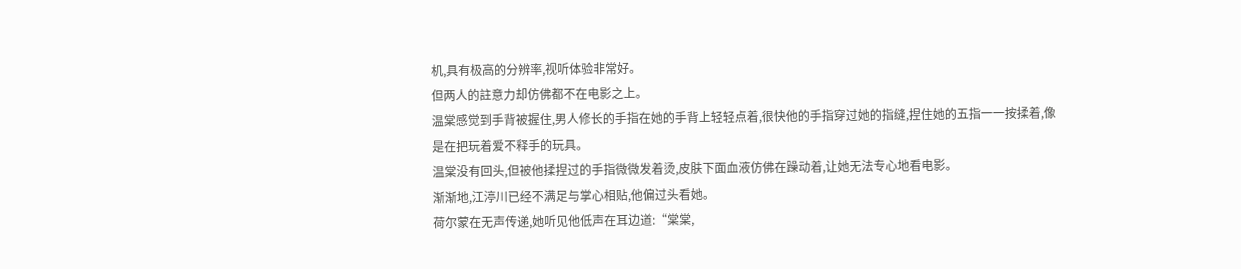机,具有极高的分辨率,视听体验非常好。
但两人的註意力却仿佛都不在电影之上。
温棠感觉到手背被握住,男人修长的手指在她的手背上轻轻点着,很快他的手指穿过她的指缝,捏住她的五指一一按揉着,像是在把玩着爱不释手的玩具。
温棠没有回头,但被他揉捏过的手指微微发着烫,皮肤下面血液仿佛在躁动着,让她无法专心地看电影。
渐渐地,江渟川已经不满足与掌心相贴,他偏过头看她。
荷尔蒙在无声传递,她听见他低声在耳边道:“棠棠,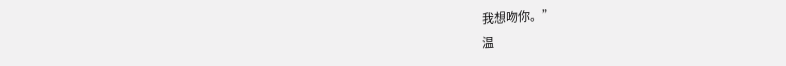我想吻你。”
温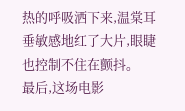热的呼吸洒下来,温棠耳垂敏感地红了大片,眼睫也控制不住在颤抖。
最后,这场电影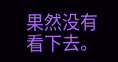果然没有看下去。